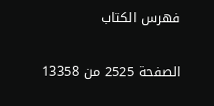فهرس الكتاب

الصفحة 2525 من 13358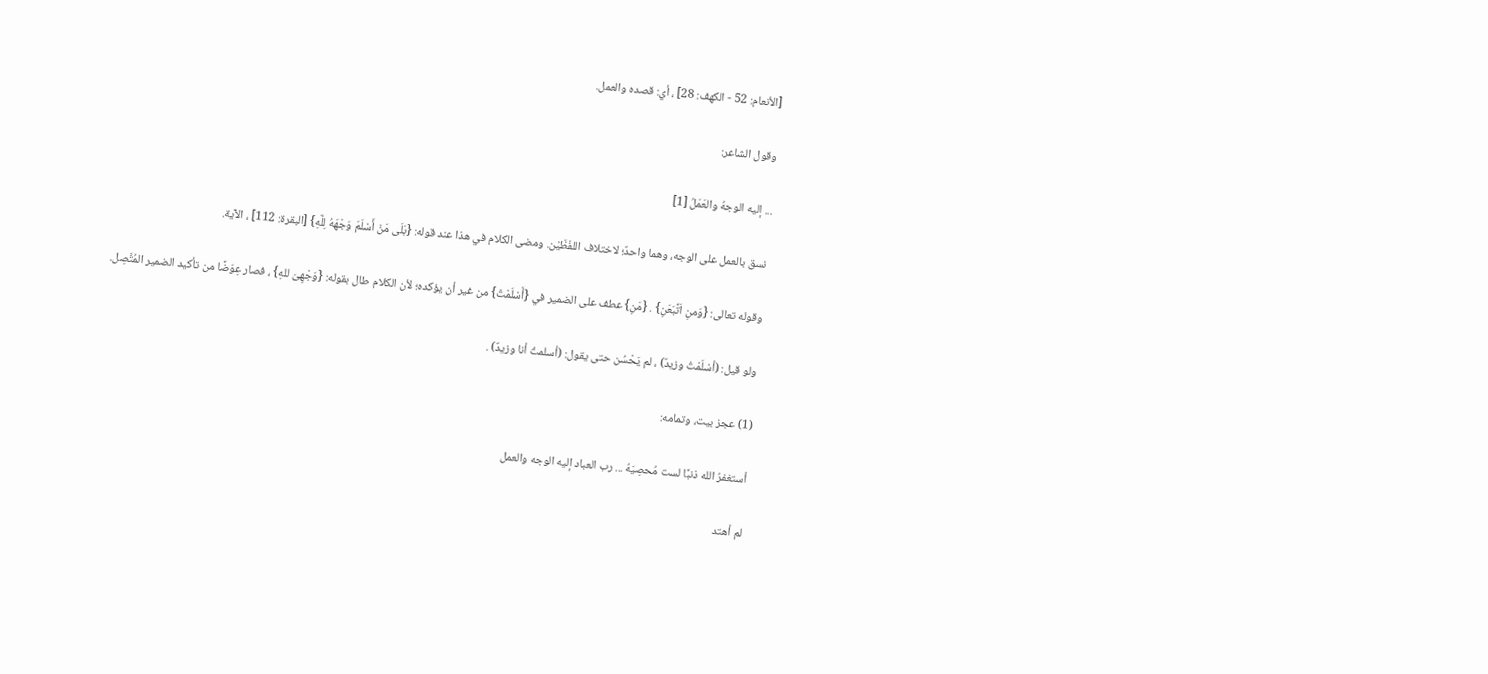[الأنعام: 52 - الكهف: 28] ، أي: قصده والعمل.

وقول الشاعر:

... إليه الوجهُ والعَمَلُ [1]

نسق بالعمل على الوجه، وهما واحدٌ؛ لاختلاف اللفْظَيْن. ومضى الكلام في هذا عند قوله: {بَلَى مَنْ أَسْلَمَ وَجْهَهُ لِلَّهِ} [البقرة: 112] ، الآية.

وقوله تعالى: {وَمنِ اَتَّبَعَنِ} . {مَنِ} عطف على الضمير في {أَسْلَمْتُ} من غير أن يؤكده؛ لأن الكلام طال بقوله: {وَجْهِىَ للهِ} ، فصار عِوَضًا من تأكيد الضمير المُتَّصِل.

ولو قيل: (أسْلَمْتُ وزيدٌ) ، لم يَحْسُن حتى يقول: (أسلمتُ أنا وزيدٌ) .

(1) عجز بيت، وتمامه:

أستغفرُ الله ذنبًا لست مُحصِيَهُ ... رب العباد إليه الوجه والعمل

لم أهتد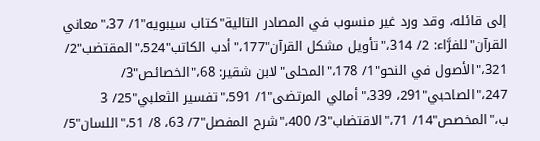إلى قائله، وقد ورد غير منسوب في المصادر التالية"كتاب سيبويه"1/ 37،"معاني القرآن"للفرَّاء: 2/ 314،"تأويل مشكل القرآن"177،"أدب الكاتب"524،"المقتضب"2/ 321،"الأصول في النحو"1/ 178،"المحلى"لابن شقير: 68،"الخصائص"3/ 247،"الصاحبي"291، 339،"أمالي المرتضى"1/ 591،"تفسير الثعلبي"25/ 3 ب،"المخصص"14/ 71،"الاقتضاب"3/ 400،"شرح المفصل"7/ 63، 8/ 51،"اللسان"5/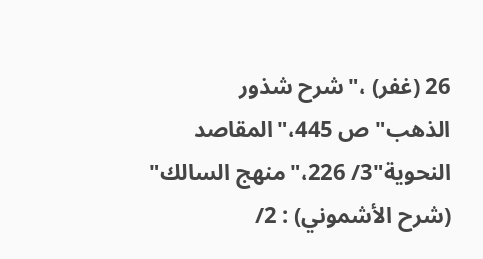26 (غفر) ،"شرح شذور الذهب"ص 445،"المقاصد النحوية"3/ 226،"منهج السالك" (شرح الأشموني) : 2/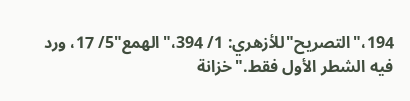194،"التصريح"للأزهري: 1/ 394،"الهمع"5/ 17، ورد فيه الشطر الأول فقط."خزانة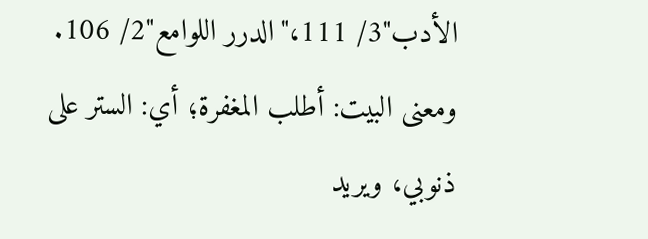الأدب"3/ 111،"الدرر اللوامع"2/ 106. ومعنى البيت: أطلب المغفرة؛ أي: الستر على ذنوبي، ويريد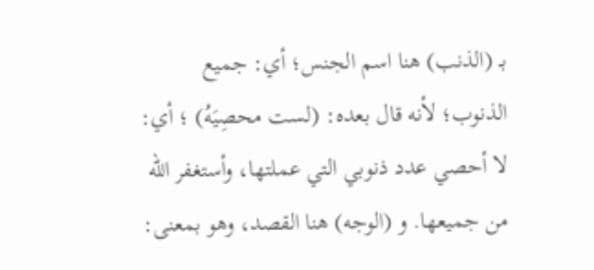بـ (الذنب) هنا اسم الجنس؛ أي: جميع الذنوب؛ لأنه قال بعده: (لست محصِيَهُ) ؛ أي: لا أحصي عدد ذنوبي التي عملتها، وأستغفر الله من جميعها. و (الوجه) هنا القصد، وهو بمعنى: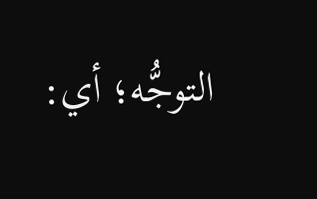التوجُّه؛ أي: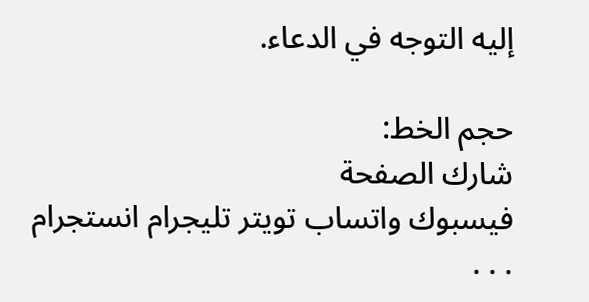إليه التوجه في الدعاء.

حجم الخط:
شارك الصفحة
فيسبوك واتساب تويتر تليجرام انستجرام
. . .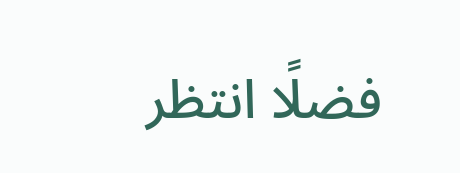فضلًا انتظر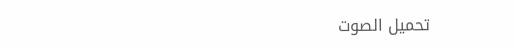تحميل الصوت